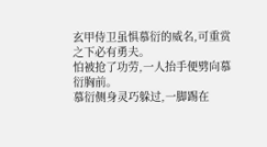玄甲侍卫虽惧慕衍的威名,可重赏之下必有勇夫。
怕被抢了功劳,一人抬手便劈向慕衍胸前。
慕衍侧身灵巧躲过,一脚踢在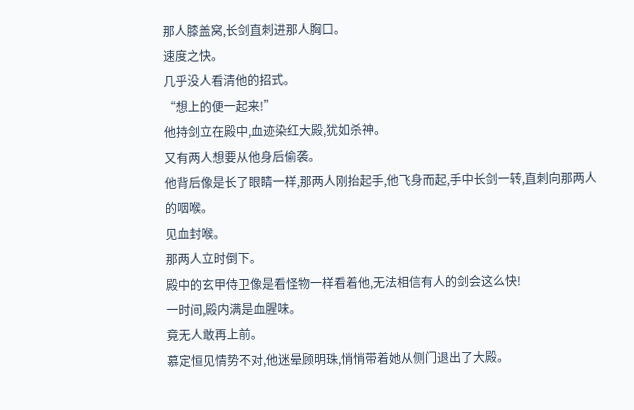那人膝盖窝,长剑直刺进那人胸口。
速度之快。
几乎没人看清他的招式。
“想上的便一起来!”
他持剑立在殿中,血迹染红大殿,犹如杀神。
又有两人想要从他身后偷袭。
他背后像是长了眼睛一样,那两人刚抬起手,他飞身而起,手中长剑一转,直刺向那两人的咽喉。
见血封喉。
那两人立时倒下。
殿中的玄甲侍卫像是看怪物一样看着他,无法相信有人的剑会这么快!
一时间,殿内满是血腥味。
竟无人敢再上前。
慕定恒见情势不对,他迷晕顾明珠,悄悄带着她从侧门退出了大殿。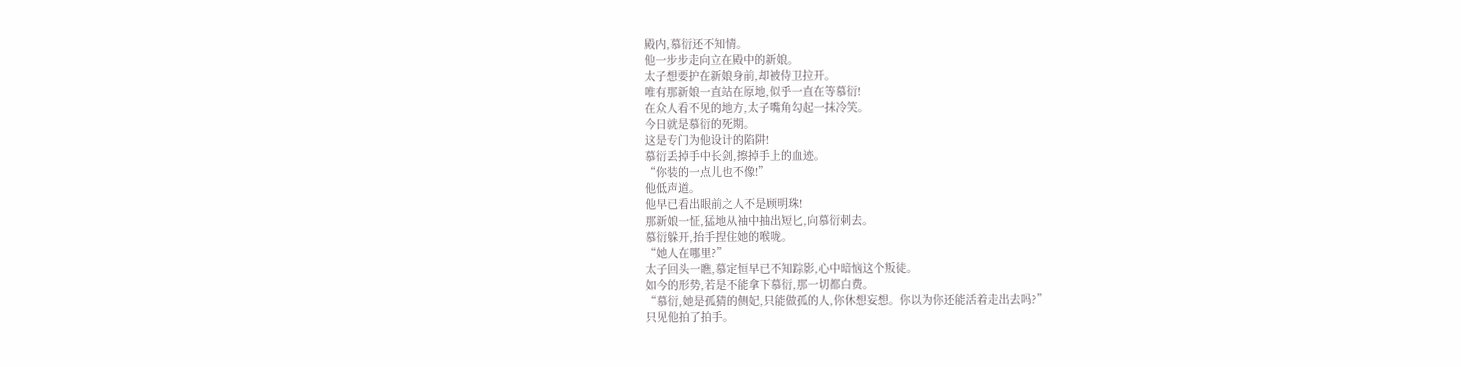殿内,慕衍还不知情。
他一步步走向立在殿中的新娘。
太子想要护在新娘身前,却被侍卫拉开。
唯有那新娘一直站在原地,似乎一直在等慕衍!
在众人看不见的地方,太子嘴角勾起一抹冷笑。
今日就是慕衍的死期。
这是专门为他设计的陷阱!
慕衍丢掉手中长剑,擦掉手上的血迹。
“你装的一点儿也不像!”
他低声道。
他早已看出眼前之人不是顾明珠!
那新娘一怔,猛地从袖中抽出短匕,向慕衍刺去。
慕衍躲开,抬手捏住她的喉咙。
“她人在哪里?”
太子回头一瞧,慕定恒早已不知踪影,心中暗恼这个叛徒。
如今的形势,若是不能拿下慕衍,那一切都白费。
“慕衍,她是孤猜的侧妃,只能做孤的人,你休想妄想。你以为你还能活着走出去吗?”
只见他拍了拍手。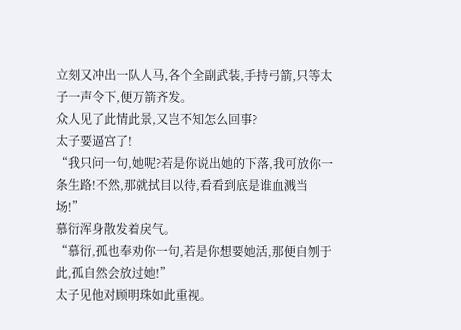立刻又冲出一队人马,各个全副武装,手持弓箭,只等太子一声令下,便万箭齐发。
众人见了此情此景,又岂不知怎么回事?
太子要逼宫了!
“我只问一句,她呢?若是你说出她的下落,我可放你一条生路!不然,那就拭目以待,看看到底是谁血溅当场!”
慕衍浑身散发着戾气。
“慕衍,孤也奉劝你一句,若是你想要她活,那便自刎于此,孤自然会放过她!”
太子见他对顾明珠如此重视。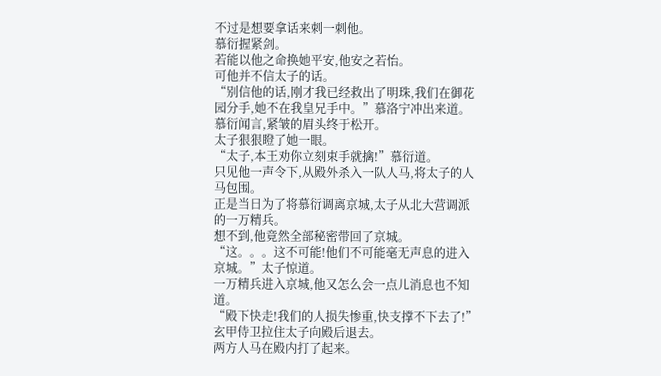不过是想要拿话来刺一刺他。
慕衍握紧剑。
若能以他之命换她平安,他安之若怡。
可他并不信太子的话。
“别信他的话,刚才我已经救出了明珠,我们在御花园分手,她不在我皇兄手中。”慕洛宁冲出来道。
慕衍闻言,紧皱的眉头终于松开。
太子狠狠瞪了她一眼。
“太子,本王劝你立刻束手就擒!”慕衍道。
只见他一声令下,从殿外杀入一队人马,将太子的人马包围。
正是当日为了将慕衍调离京城,太子从北大营调派的一万精兵。
想不到,他竟然全部秘密带回了京城。
“这。。。这不可能!他们不可能毫无声息的进入京城。”太子惊道。
一万精兵进入京城,他又怎么会一点儿消息也不知道。
“殿下快走!我们的人损失惨重,快支撑不下去了!”玄甲侍卫拉住太子向殿后退去。
两方人马在殿内打了起来。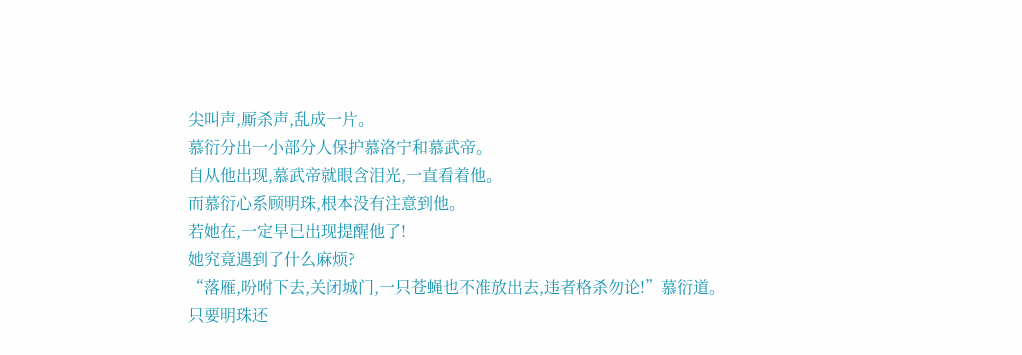尖叫声,厮杀声,乱成一片。
慕衍分出一小部分人保护慕洛宁和慕武帝。
自从他出现,慕武帝就眼含泪光,一直看着他。
而慕衍心系顾明珠,根本没有注意到他。
若她在,一定早已出现提醒他了!
她究竟遇到了什么麻烦?
“落雁,吩咐下去,关闭城门,一只苍蝇也不准放出去,违者格杀勿论!”慕衍道。
只要明珠还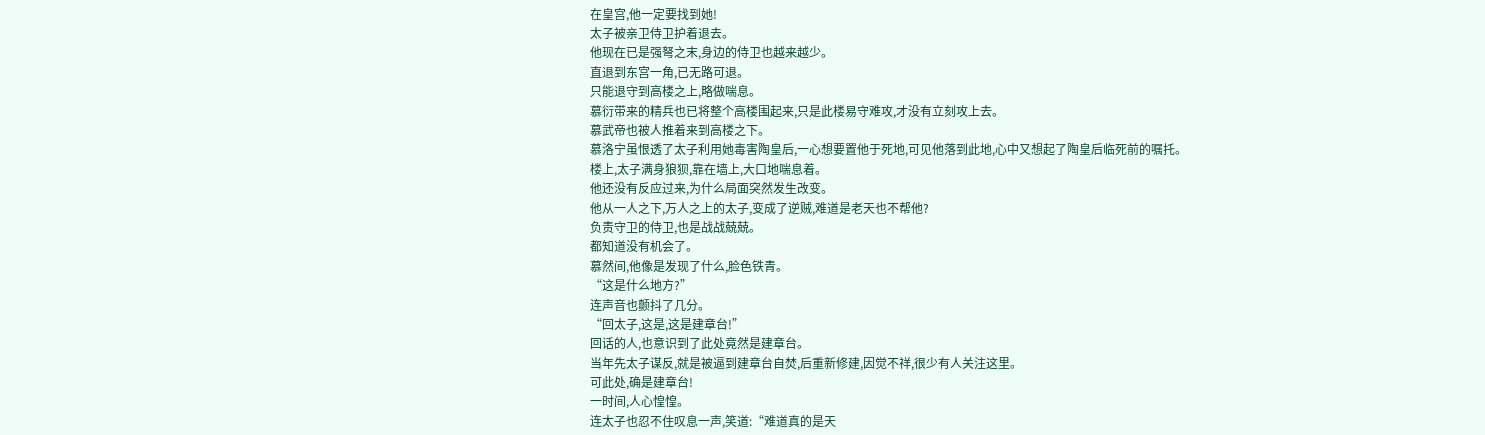在皇宫,他一定要找到她!
太子被亲卫侍卫护着退去。
他现在已是强弩之末,身边的侍卫也越来越少。
直退到东宫一角,已无路可退。
只能退守到高楼之上,略做喘息。
慕衍带来的精兵也已将整个高楼围起来,只是此楼易守难攻,才没有立刻攻上去。
慕武帝也被人推着来到高楼之下。
慕洛宁虽恨透了太子利用她毒害陶皇后,一心想要置他于死地,可见他落到此地,心中又想起了陶皇后临死前的嘱托。
楼上,太子满身狼狈,靠在墙上,大口地喘息着。
他还没有反应过来,为什么局面突然发生改变。
他从一人之下,万人之上的太子,变成了逆贼,难道是老天也不帮他?
负责守卫的侍卫,也是战战兢兢。
都知道没有机会了。
慕然间,他像是发现了什么,脸色铁青。
“这是什么地方?”
连声音也颤抖了几分。
“回太子,这是,这是建章台!”
回话的人,也意识到了此处竟然是建章台。
当年先太子谋反,就是被逼到建章台自焚,后重新修建,因觉不祥,很少有人关注这里。
可此处,确是建章台!
一时间,人心惶惶。
连太子也忍不住叹息一声,笑道:“难道真的是天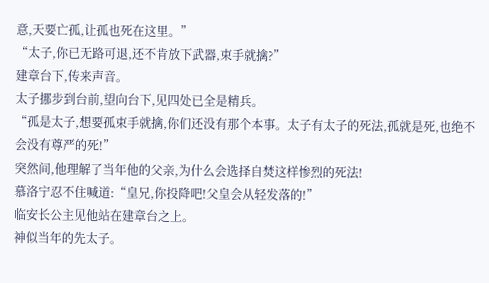意,天要亡孤,让孤也死在这里。”
“太子,你已无路可退,还不肯放下武器,束手就擒?”
建章台下,传来声音。
太子挪步到台前,望向台下,见四处已全是精兵。
“孤是太子,想要孤束手就擒,你们还没有那个本事。太子有太子的死法,孤就是死,也绝不会没有尊严的死!”
突然间,他理解了当年他的父亲,为什么会选择自焚这样惨烈的死法!
慕洛宁忍不住喊道:“皇兄,你投降吧!父皇会从轻发落的!”
临安长公主见他站在建章台之上。
神似当年的先太子。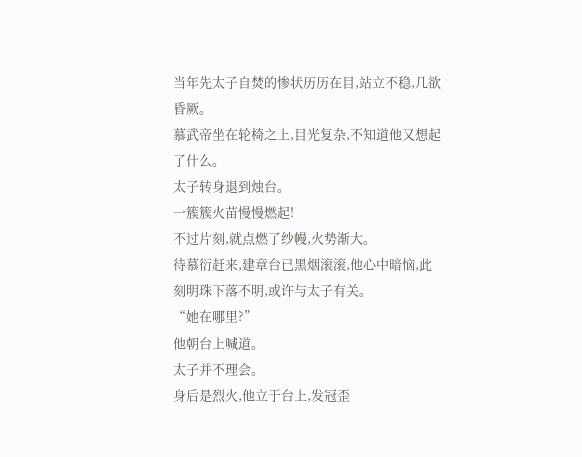当年先太子自焚的惨状历历在目,站立不稳,几欲昏厥。
慕武帝坐在轮椅之上,目光复杂,不知道他又想起了什么。
太子转身退到烛台。
一簇簇火苗慢慢燃起!
不过片刻,就点燃了纱幔,火势渐大。
待慕衍赶来,建章台已黑烟滚滚,他心中暗恼,此刻明珠下落不明,或许与太子有关。
“她在哪里?”
他朝台上喊道。
太子并不理会。
身后是烈火,他立于台上,发冠歪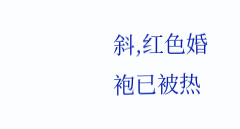斜,红色婚袍已被热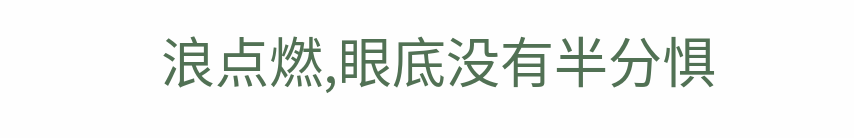浪点燃,眼底没有半分惧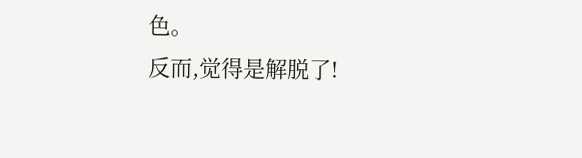色。
反而,觉得是解脱了!